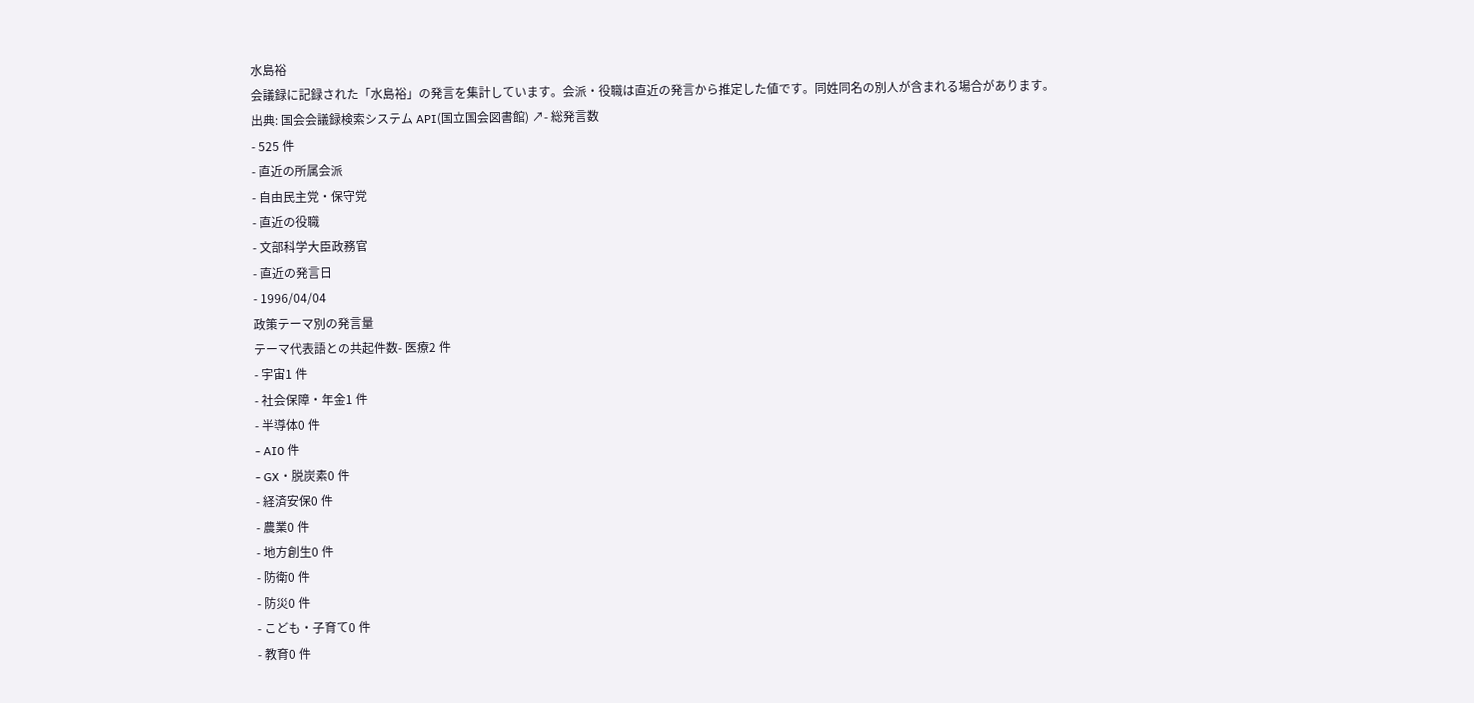水島裕
会議録に記録された「水島裕」の発言を集計しています。会派・役職は直近の発言から推定した値です。同姓同名の別人が含まれる場合があります。
出典: 国会会議録検索システム API(国立国会図書館) ↗- 総発言数
- 525 件
- 直近の所属会派
- 自由民主党・保守党
- 直近の役職
- 文部科学大臣政務官
- 直近の発言日
- 1996/04/04
政策テーマ別の発言量
テーマ代表語との共起件数- 医療2 件
- 宇宙1 件
- 社会保障・年金1 件
- 半導体0 件
- AI0 件
- GX・脱炭素0 件
- 経済安保0 件
- 農業0 件
- 地方創生0 件
- 防衛0 件
- 防災0 件
- こども・子育て0 件
- 教育0 件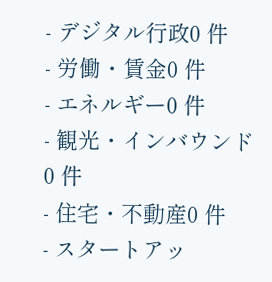- デジタル行政0 件
- 労働・賃金0 件
- エネルギー0 件
- 観光・インバウンド0 件
- 住宅・不動産0 件
- スタートアッ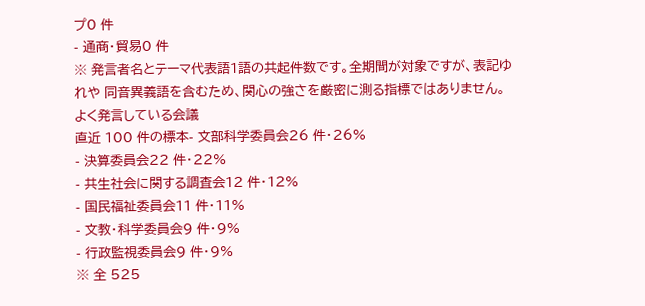プ0 件
- 通商・貿易0 件
※ 発言者名とテーマ代表語1語の共起件数です。全期間が対象ですが、表記ゆれや 同音異義語を含むため、関心の強さを厳密に測る指標ではありません。
よく発言している会議
直近 100 件の標本- 文部科学委員会26 件・26%
- 決算委員会22 件・22%
- 共生社会に関する調査会12 件・12%
- 国民福祉委員会11 件・11%
- 文教・科学委員会9 件・9%
- 行政監視委員会9 件・9%
※ 全 525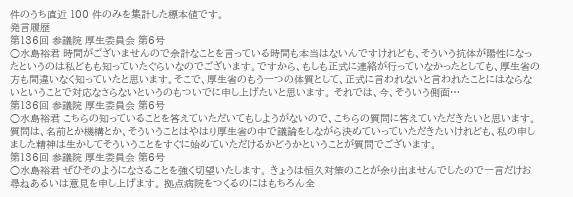件のうち直近 100 件のみを集計した標本値です。
発言履歴
第136回 参議院 厚生委員会 第6号
○水島裕君 時間がございませんので余計なことを言っている時間も本当はないんですけれども、そういう抗体が陽性になったというのは私どもも知っていたぐらいなのでございます。ですから、もしも正式に連絡が行っていなかったとしても、厚生省の方も間違いなく知っていたと思います。そこで、厚生省のもう一つの体質として、正式に言われないと言われたことにはならないということで対応なさらないというのもついでに申し上げたいと思います。 それでは、今、そういう側面…
第136回 参議院 厚生委員会 第6号
○水島裕君 こちらの知っていることを答えていただいてもしようがないので、こちらの質問に答えていただきたいと思います。 質問は、名前とか機構とか、そういうことはやはり厚生省の中で議論をしながら決めていっていただきたいけれども、私の申しました精神は生かしてそういうことをすぐに始めていただけるかどうかということが質問でございます。
第136回 参議院 厚生委員会 第6号
○水島裕君 ぜひそのようになさることを強く切望いたします。 きょうは恒久対策のことが余り出ませんでしたので一言だけお尋ねあるいは意見を申し上げます。 拠点病院をつくるのにはもちろん全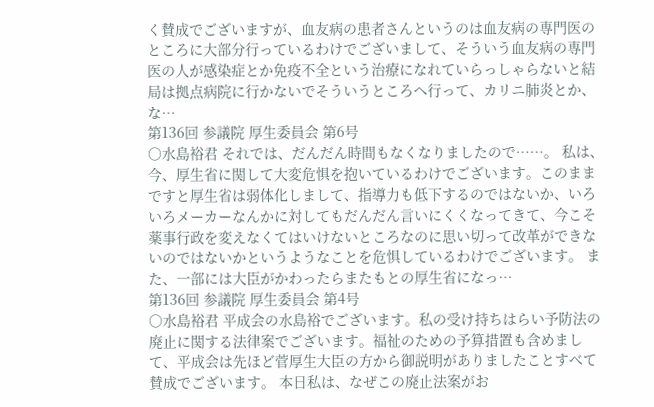く賛成でございますが、血友病の患者さんというのは血友病の専門医のところに大部分行っているわけでございまして、そういう血友病の専門医の人が感染症とか免疫不全という治療になれていらっしゃらないと結局は拠点病院に行かないでそういうところへ行って、カリニ肺炎とか、な…
第136回 参議院 厚生委員会 第6号
○水島裕君 それでは、だんだん時間もなくなりましたので……。 私は、今、厚生省に関して大変危惧を抱いているわけでございます。このままですと厚生省は弱体化しまして、指導力も低下するのではないか、いろいろメーカーなんかに対してもだんだん言いにくくなってきて、今こそ薬事行政を変えなくてはいけないところなのに思い切って改革ができないのではないかというようなことを危惧しているわけでございます。 また、一部には大臣がかわったらまたもとの厚生省になっ…
第136回 参議院 厚生委員会 第4号
○水島裕君 平成会の水島裕でございます。私の受け持ちはらい予防法の廃止に関する法律案でございます。福祉のための予算措置も含めまして、平成会は先ほど菅厚生大臣の方から御説明がありましたことすべて賛成でございます。 本日私は、なぜこの廃止法案がお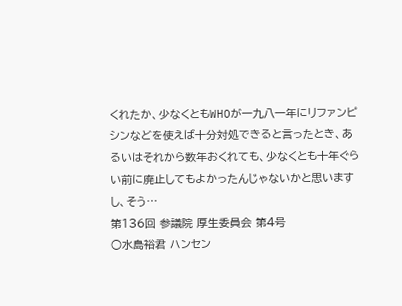くれたか、少なくともWHOが一九八一年にリファンピシンなどを使えば十分対処できると言ったとき、あるいはそれから数年おくれても、少なくとも十年ぐらい前に廃止してもよかったんじゃないかと思いますし、そう…
第136回 参議院 厚生委員会 第4号
○水島裕君 ハンセン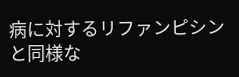病に対するリファンピシンと同様な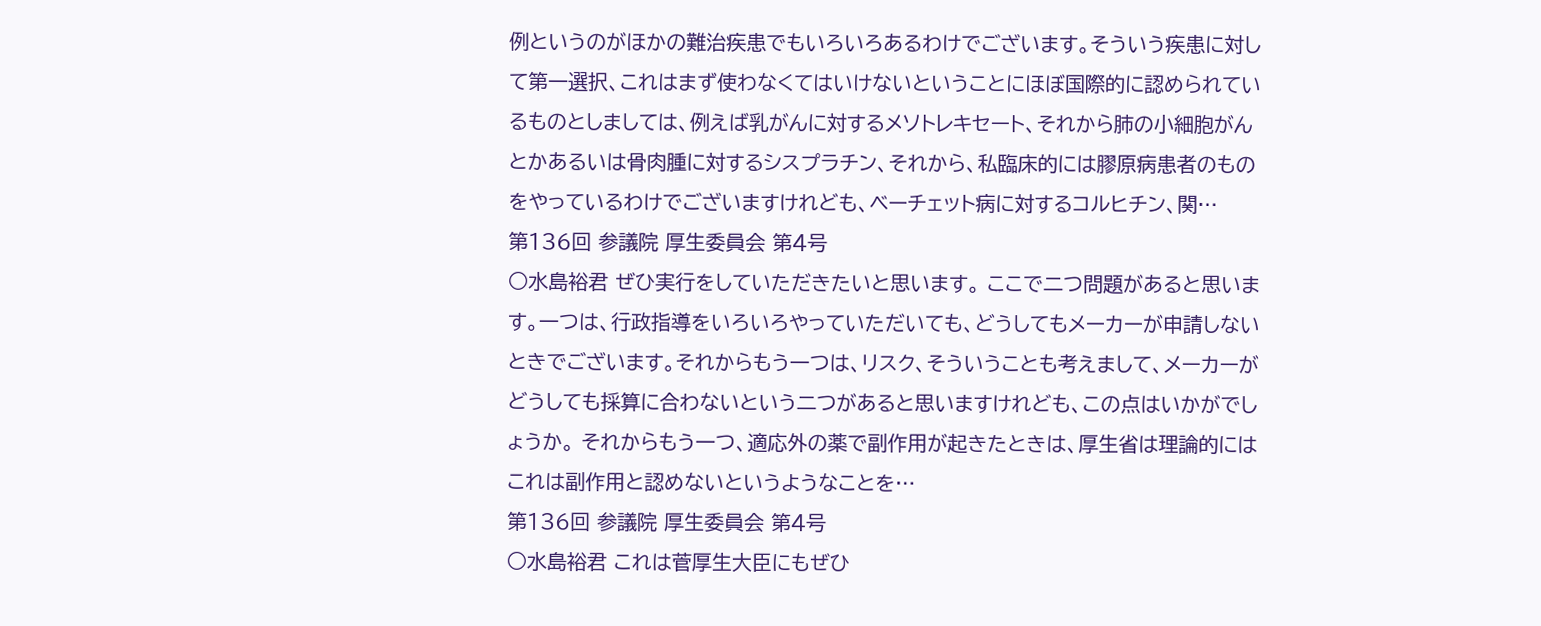例というのがほかの難治疾患でもいろいろあるわけでございます。そういう疾患に対して第一選択、これはまず使わなくてはいけないということにほぼ国際的に認められているものとしましては、例えば乳がんに対するメソトレキセート、それから肺の小細胞がんとかあるいは骨肉腫に対するシスプラチン、それから、私臨床的には膠原病患者のものをやっているわけでございますけれども、ベーチェット病に対するコルヒチン、関…
第136回 参議院 厚生委員会 第4号
○水島裕君 ぜひ実行をしていただきたいと思います。 ここで二つ問題があると思います。一つは、行政指導をいろいろやっていただいても、どうしてもメーカーが申請しないときでございます。それからもう一つは、リスク、そういうことも考えまして、メーカーがどうしても採算に合わないという二つがあると思いますけれども、この点はいかがでしょうか。 それからもう一つ、適応外の薬で副作用が起きたときは、厚生省は理論的にはこれは副作用と認めないというようなことを…
第136回 参議院 厚生委員会 第4号
○水島裕君 これは菅厚生大臣にもぜひ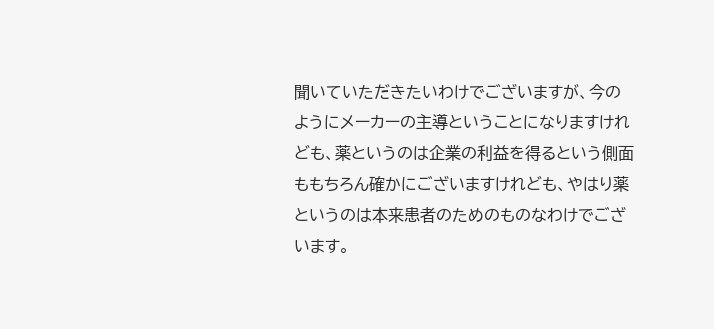聞いていただきたいわけでございますが、今のようにメーカーの主導ということになりますけれども、薬というのは企業の利益を得るという側面ももちろん確かにございますけれども、やはり薬というのは本来患者のためのものなわけでございます。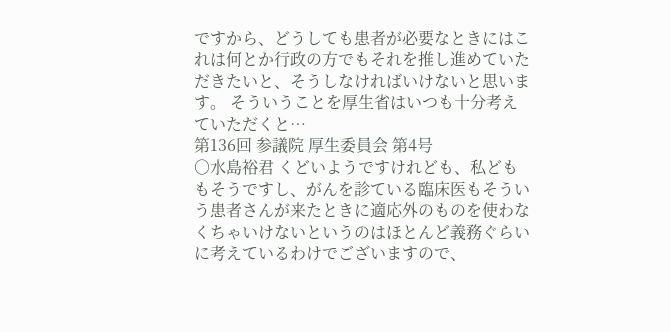ですから、どうしても患者が必要なときにはこれは何とか行政の方でもそれを推し進めていただきたいと、そうしなければいけないと思います。 そういうことを厚生省はいつも十分考えていただくと…
第136回 参議院 厚生委員会 第4号
○水島裕君 くどいようですけれども、私どももそうですし、がんを診ている臨床医もそういう患者さんが来たときに適応外のものを使わなくちゃいけないというのはほとんど義務ぐらいに考えているわけでございますので、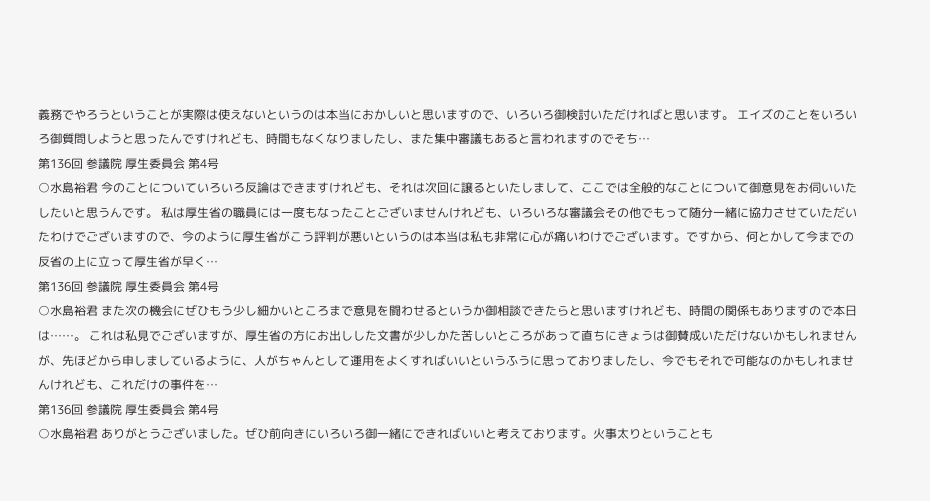義務でやろうということが実際は使えないというのは本当におかしいと思いますので、いろいろ御検討いただければと思います。 エイズのことをいろいろ御質問しようと思ったんですけれども、時間もなくなりましたし、また集中審議もあると言われますのでそち…
第136回 参議院 厚生委員会 第4号
○水島裕君 今のことについていろいろ反論はできますけれども、それは次回に譲るといたしまして、ここでは全般的なことについて御意見をお伺いいたしたいと思うんです。 私は厚生省の職員には一度もなったことございませんけれども、いろいろな審議会その他でもって随分一緒に協力させていただいたわけでございますので、今のように厚生省がこう評判が悪いというのは本当は私も非常に心が痛いわけでございます。ですから、何とかして今までの反省の上に立って厚生省が早く…
第136回 参議院 厚生委員会 第4号
○水島裕君 また次の機会にぜひもう少し細かいところまで意見を闘わせるというか御相談できたらと思いますけれども、時間の関係もありますので本日は……。 これは私見でございますが、厚生省の方にお出しした文書が少しかた苦しいところがあって直ちにきょうは御賛成いただけないかもしれませんが、先ほどから申しましているように、人がちゃんとして運用をよくすればいいというふうに思っておりましたし、今でもそれで可能なのかもしれませんけれども、これだけの事件を…
第136回 参議院 厚生委員会 第4号
○水島裕君 ありがとうございました。ぜひ前向きにいろいろ御一緒にできればいいと考えております。火事太りということも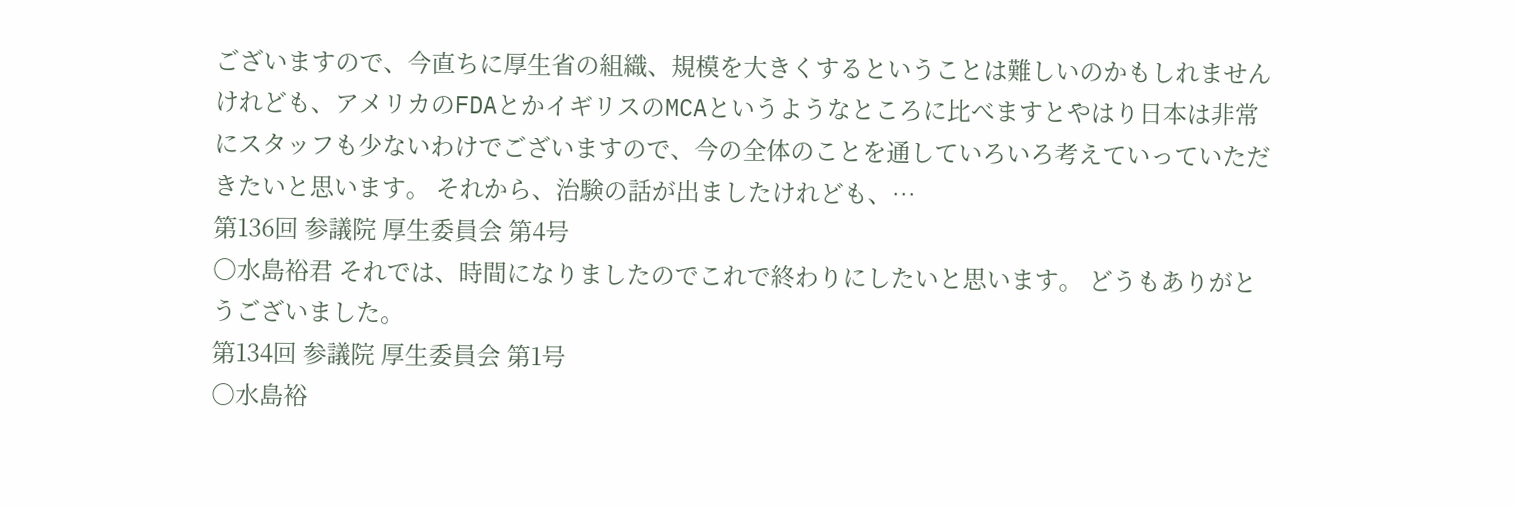ございますので、今直ちに厚生省の組織、規模を大きくするということは難しいのかもしれませんけれども、アメリカのFDAとかイギリスのMCAというようなところに比べますとやはり日本は非常にスタッフも少ないわけでございますので、今の全体のことを通していろいろ考えていっていただきたいと思います。 それから、治験の話が出ましたけれども、…
第136回 参議院 厚生委員会 第4号
○水島裕君 それでは、時間になりましたのでこれで終わりにしたいと思います。 どうもありがとうございました。
第134回 参議院 厚生委員会 第1号
○水島裕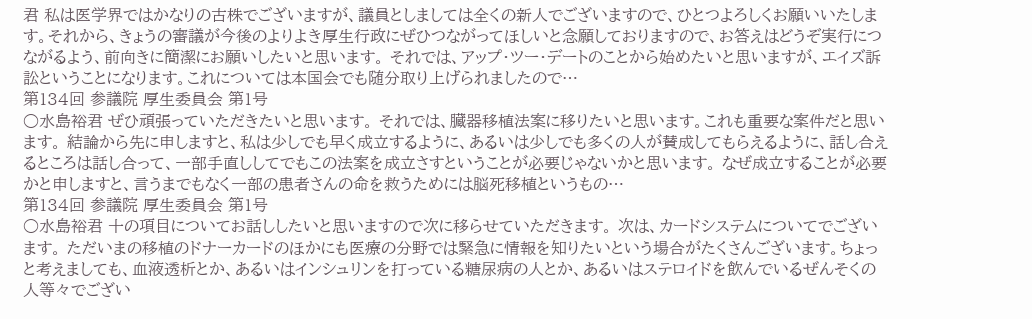君 私は医学界ではかなりの古株でございますが、議員としましては全くの新人でございますので、ひとつよろしくお願いいたします。それから、きょうの審議が今後のよりよき厚生行政にぜひつながってほしいと念願しておりますので、お答えはどうぞ実行につながるよう、前向きに簡潔にお願いしたいと思います。 それでは、アップ・ツー・デートのことから始めたいと思いますが、エイズ訴訟ということになります。これについては本国会でも随分取り上げられましたので…
第134回 参議院 厚生委員会 第1号
○水島裕君 ぜひ頑張っていただきたいと思います。 それでは、臓器移植法案に移りたいと思います。これも重要な案件だと思います。 結論から先に申しますと、私は少しでも早く成立するように、あるいは少しでも多くの人が賛成してもらえるように、話し合えるところは話し合って、一部手直ししてでもこの法案を成立さすということが必要じゃないかと思います。 なぜ成立することが必要かと申しますと、言うまでもなく一部の患者さんの命を救うためには脳死移植というもの…
第134回 参議院 厚生委員会 第1号
○水島裕君 十の項目についてお話ししたいと思いますので次に移らせていただきます。 次は、カードシステムについてでございます。 ただいまの移植のドナーカードのほかにも医療の分野では緊急に情報を知りたいという場合がたくさんございます。ちょっと考えましても、血液透析とか、あるいはインシュリンを打っている糖尿病の人とか、あるいはステロイドを飲んでいるぜんそくの人等々でござい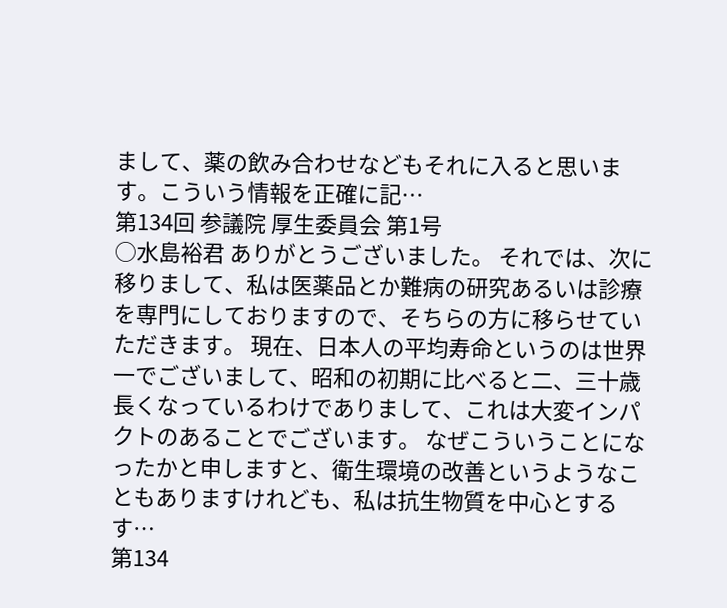まして、薬の飲み合わせなどもそれに入ると思います。こういう情報を正確に記…
第134回 参議院 厚生委員会 第1号
○水島裕君 ありがとうございました。 それでは、次に移りまして、私は医薬品とか難病の研究あるいは診療を専門にしておりますので、そちらの方に移らせていただきます。 現在、日本人の平均寿命というのは世界一でございまして、昭和の初期に比べると二、三十歳長くなっているわけでありまして、これは大変インパクトのあることでございます。 なぜこういうことになったかと申しますと、衛生環境の改善というようなこともありますけれども、私は抗生物質を中心とするす…
第134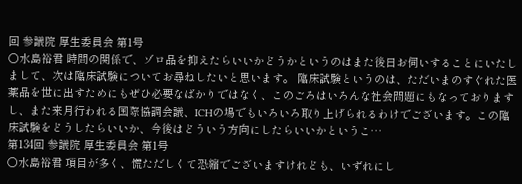回 参議院 厚生委員会 第1号
○水島裕君 時間の関係で、ゾロ品を抑えたらいいかどうかというのはまた後日お伺いすることにいたしまして、次は臨床試験についてお尋ねしたいと思います。 臨床試験というのは、ただいまのすぐれた医薬品を世に出すためにもぜひ必要なばかりではなく、このごろはいろんな社会問題にもなっておりますし、また来月行われる国際協調会議、ICHの場でもいろいろ取り上げられるわけでございます。この臨床試験をどうしたらいいか、今後はどういう方向にしたらいいかというこ…
第134回 参議院 厚生委員会 第1号
○水島裕君 項目が多く、慌ただしくて恐縮でございますけれども、いずれにし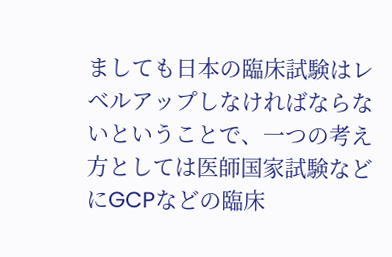ましても日本の臨床試験はレベルアップしなければならないということで、一つの考え方としては医師国家試験などにGCPなどの臨床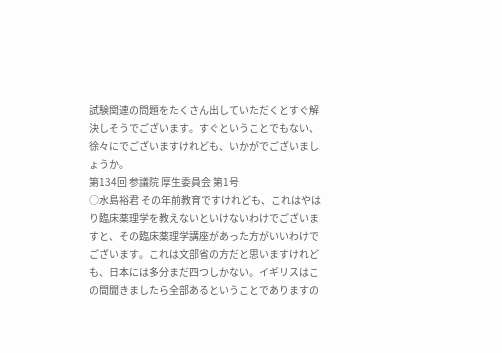試験関連の問題をたくさん出していただくとすぐ解決しそうでございます。すぐということでもない、徐々にでございますけれども、いかがでございましょうか。
第134回 参議院 厚生委員会 第1号
○水島裕君 その年前教育ですけれども、これはやはり臨床薬理学を教えないといけないわけでございますと、その臨床薬理学講座があった方がいいわけでございます。これは文部省の方だと思いますけれども、日本には多分まだ四つしかない。イギリスはこの間聞きましたら全部あるということでありますの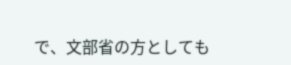で、文部省の方としても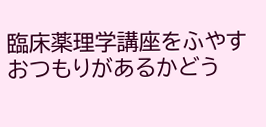臨床薬理学講座をふやすおつもりがあるかどう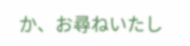か、お尋ねいたし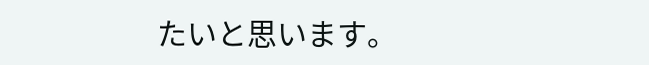たいと思います。